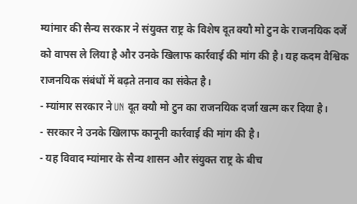म्यांमार की सैन्य सरकार ने संयुक्त राष्ट्र के विशेष दूत क्यौ मो टुन के राजनयिक दर्जे को वापस ले लिया है और उनके खिलाफ कार्रवाई की मांग की है। यह कदम वैश्विक राजनयिक संबंधों में बढ़ते तनाव का संकेत है।
- म्यांमार सरकार ने UN दूत क्यौ मो टुन का राजनयिक दर्जा खत्म कर दिया है।
- सरकार ने उनके खिलाफ कानूनी कार्रवाई की मांग की है।
- यह विवाद म्यांमार के सैन्य शासन और संयुक्त राष्ट्र के बीच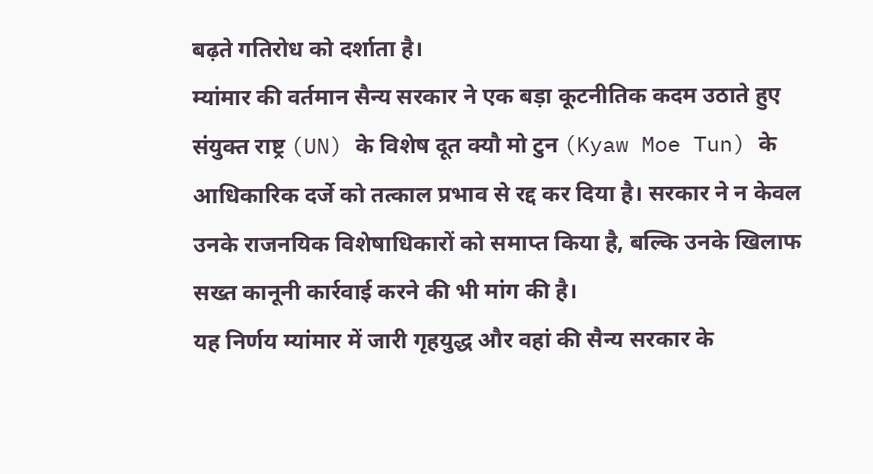बढ़ते गतिरोध को दर्शाता है।
म्यांमार की वर्तमान सैन्य सरकार ने एक बड़ा कूटनीतिक कदम उठाते हुए संयुक्त राष्ट्र (UN) के विशेष दूत क्यौ मो टुन (Kyaw Moe Tun) के आधिकारिक दर्जे को तत्काल प्रभाव से रद्द कर दिया है। सरकार ने न केवल उनके राजनयिक विशेषाधिकारों को समाप्त किया है, बल्कि उनके खिलाफ सख्त कानूनी कार्रवाई करने की भी मांग की है।
यह निर्णय म्यांमार में जारी गृहयुद्ध और वहां की सैन्य सरकार के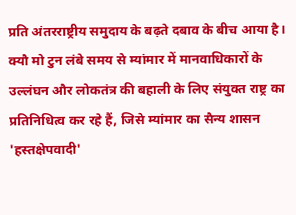प्रति अंतरराष्ट्रीय समुदाय के बढ़ते दबाव के बीच आया है। क्यौ मो टुन लंबे समय से म्यांमार में मानवाधिकारों के उल्लंघन और लोकतंत्र की बहाली के लिए संयुक्त राष्ट्र का प्रतिनिधित्व कर रहे हैं, जिसे म्यांमार का सैन्य शासन 'हस्तक्षेपवादी'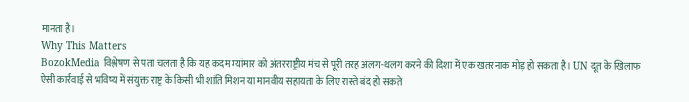मानता है।
Why This Matters
BozokMedia विश्लेषण से पता चलता है कि यह कदम म्यांमार को अंतरराष्ट्रीय मंच से पूरी तरह अलग-थलग करने की दिशा में एक खतरनाक मोड़ हो सकता है। UN दूत के खिलाफ ऐसी कार्रवाई से भविष्य में संयुक्त राष्ट्र के किसी भी शांति मिशन या मानवीय सहायता के लिए रास्ते बंद हो सकते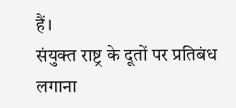हैं।
संयुक्त राष्ट्र के दूतों पर प्रतिबंध लगाना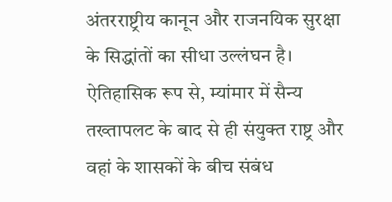अंतरराष्ट्रीय कानून और राजनयिक सुरक्षा के सिद्धांतों का सीधा उल्लंघन है।
ऐतिहासिक रूप से, म्यांमार में सैन्य तख्तापलट के बाद से ही संयुक्त राष्ट्र और वहां के शासकों के बीच संबंध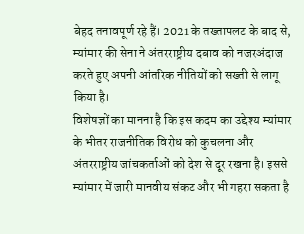बेहद तनावपूर्ण रहे हैं। 2021 के तख्तापलट के बाद से, म्यांमार की सेना ने अंतरराष्ट्रीय दबाव को नजरअंदाज करते हुए अपनी आंतरिक नीतियों को सख्ती से लागू किया है।
विशेषज्ञों का मानना है कि इस कदम का उद्देश्य म्यांमार के भीतर राजनीतिक विरोध को कुचलना और अंतरराष्ट्रीय जांचकर्ताओं को देश से दूर रखना है। इससे म्यांमार में जारी मानवीय संकट और भी गहरा सकता है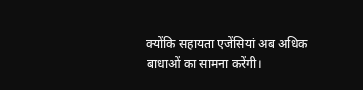क्योंकि सहायता एजेंसियां अब अधिक बाधाओं का सामना करेंगी।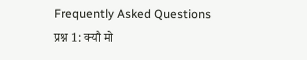Frequently Asked Questions
प्रश्न 1: क्यौ मो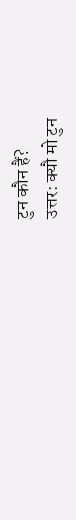टुन कौन हैं?
उत्तर: क्यौ मो टुन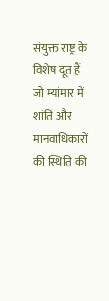संयुक्त राष्ट्र के विशेष दूत हैं जो म्यांमार में शांति और मानवाधिकारों की स्थिति की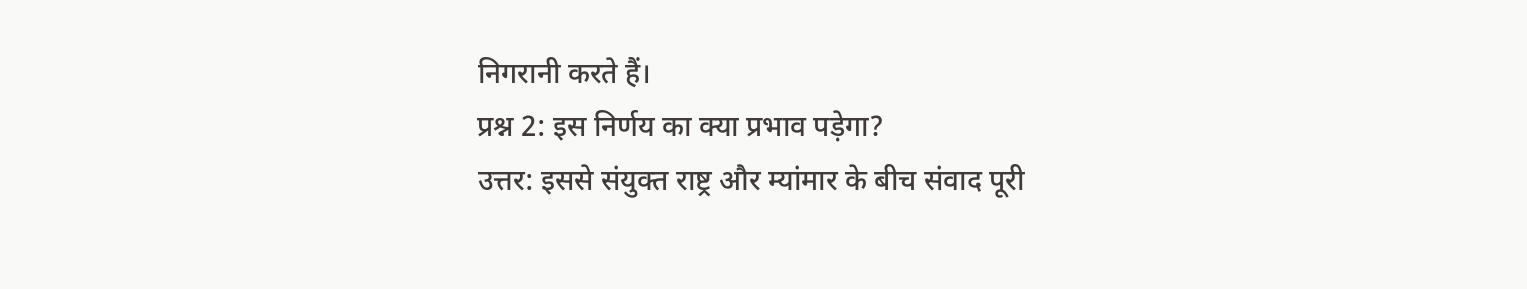निगरानी करते हैं।
प्रश्न 2: इस निर्णय का क्या प्रभाव पड़ेगा?
उत्तर: इससे संयुक्त राष्ट्र और म्यांमार के बीच संवाद पूरी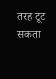तरह टूट सकता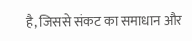है, जिससे संकट का समाधान और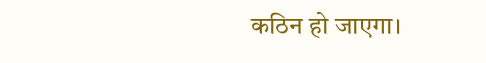कठिन हो जाएगा।